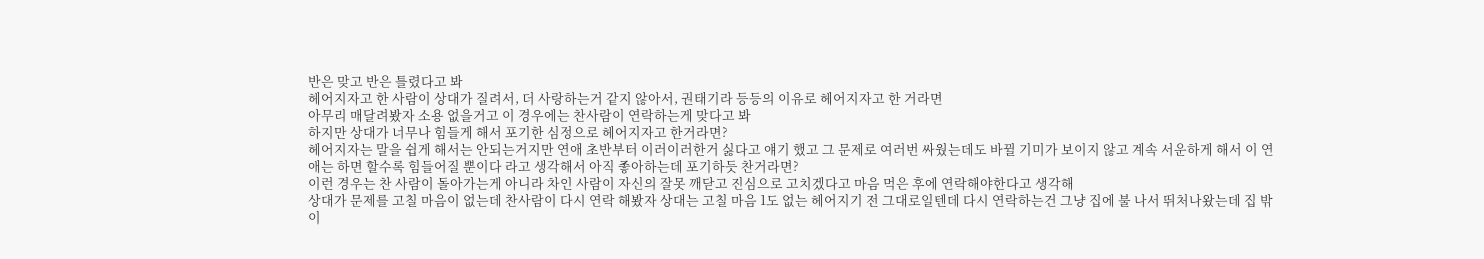반은 맞고 반은 틀렸다고 봐
헤어지자고 한 사람이 상대가 질려서, 더 사랑하는거 같지 않아서, 권태기라 등등의 이유로 헤어지자고 한 거라면
아무리 매달려봤자 소용 없을거고 이 경우에는 찬사람이 연락하는게 맞다고 봐
하지만 상대가 너무나 힘들게 해서 포기한 심정으로 헤어지자고 한거라면?
헤어지자는 말을 쉽게 해서는 안되는거지만 연애 초반부터 이러이러한거 싫다고 얘기 했고 그 문제로 여러번 싸웠는데도 바뀔 기미가 보이지 않고 계속 서운하게 해서 이 연애는 하면 할수록 힘들어질 뿐이다 라고 생각해서 아직 좋아하는데 포기하듯 찬거라면?
이런 경우는 찬 사람이 돌아가는게 아니라 차인 사람이 자신의 잘못 깨닫고 진심으로 고치겠다고 마음 먹은 후에 연락해야한다고 생각해
상대가 문제를 고칠 마음이 없는데 찬사람이 다시 연락 해봤자 상대는 고칠 마음 1도 없는 헤어지기 전 그대로일텐데 다시 연락하는건 그냥 집에 불 나서 뛰처나왔는데 집 밖이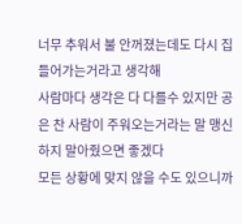너무 추워서 불 안꺼졌는데도 다시 집 들어가는거라고 생각해
사람마다 생각은 다 다를수 있지만 공은 찬 사람이 주워오는거라는 말 맹신하지 말아줬으면 좋겠다
모든 상황에 맞지 않을 수도 있으니까